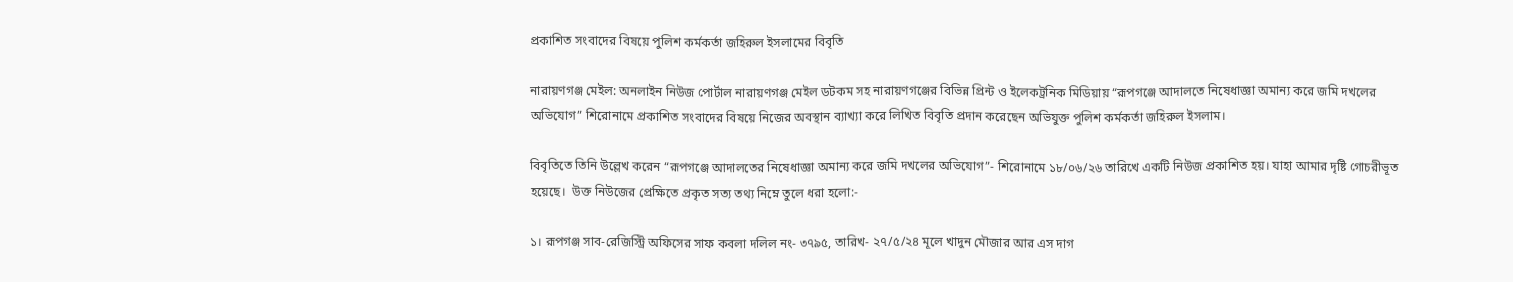প্রকাশিত সংবাদের বিষয়ে পুলিশ কর্মকর্তা জহিরুল ইসলামের বিবৃতি

নারায়ণগঞ্জ মেইল: অনলাইন নিউজ পোর্টাল নারায়ণগঞ্জ মেইল ডটকম সহ নারায়ণগঞ্জের বিভিন্ন প্রিন্ট ও ইলেকট্রনিক মিডিয়ায় “রূপগঞ্জে আদালতে নিষেধাজ্ঞা অমান্য করে জমি দখলের অভিযোগ” শিরোনামে প্রকাশিত সংবাদের বিষয়ে নিজের অবস্থান ব্যাখ্যা করে লিখিত বিবৃতি প্রদান করেছেন অভিযুক্ত পুলিশ কর্মকর্তা জহিরুল ইসলাম।

বিবৃতিতে তিনি উল্লেখ করেন “রূপগঞ্জে আদালতের নিষেধাজ্ঞা অমান্য করে জমি দখলের অভিযোগ”- শিরোনামে ১৮/০৬/২৬ তারিখে একটি নিউজ প্রকাশিত হয়। যাহা আমার দৃষ্টি গোচরীভূত হয়েছে।  উক্ত নিউজের প্রেক্ষিতে প্রকৃত সত্য তথ্য নিম্নে তুলে ধরা হলো:-

১। রূপগঞ্জ সাব-রেজিস্ট্রি অফিসের সাফ কবলা দলিল নং- ৩৭৯৫, তারিখ- ২৭/৫/২৪ মূলে খাদুন মৌজার আর এস দাগ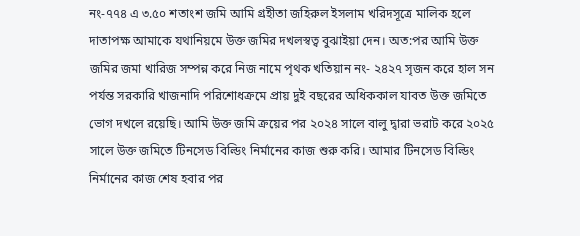নং-৭৭৪ এ ৩.৫০ শতাংশ জমি আমি গ্রহীতা জহিরুল ইসলাম খরিদসূত্রে মালিক হলে দাতাপক্ষ আমাকে যথানিয়মে উক্ত জমির দখলস্বত্ব বুঝাইয়া দেন। অত:পর আমি উক্ত জমির জমা খারিজ সম্পন্ন করে নিজ নামে পৃথক খতিয়ান নং- ২৪২৭ সৃজন করে হাল সন পর্যন্ত সরকারি খাজনাদি পরিশোধক্রমে প্রায় দুই বছরের অধিককাল যাবত উক্ত জমিতে ভোগ দখলে রয়েছি। আমি উক্ত জমি ক্রয়ের পর ২০২৪ সালে বালু দ্বারা ভরাট করে ২০২৫ সালে উক্ত জমিতে টিনসেড বিল্ডিং নির্মানের কাজ শুরু করি। আমার টিনসেড বিল্ডিং নির্মানের কাজ শেষ হবার পর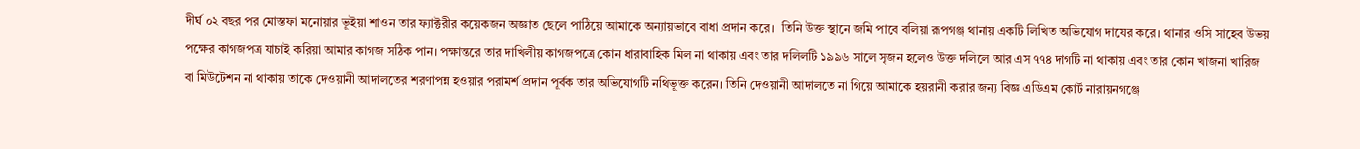দীর্ঘ ০২ বছর পর মোস্তফা মনোয়ার ভূইয়া শাওন তার ফ্যাক্টরীর কয়েকজন অজ্ঞাত ছেলে পাঠিয়ে আমাকে অন্যায়ভাবে বাধা প্রদান করে।  তিনি উক্ত স্থানে জমি পাবে বলিয়া রূপগঞ্জ থানায় একটি লিখিত অভিযোগ দাযের করে। থানার ওসি সাহেব উভয় পক্ষের কাগজপত্র যাচাই করিয়া আমার কাগজ সঠিক পান। পক্ষান্তরে তার দাখিলীয় কাগজপত্রে কোন ধারাবাহিক মিল না থাকায় এবং তার দলিলটি ১৯৯৬ সালে সৃজন হলেও উক্ত দলিলে আর এস ৭৭৪ দাগটি না থাকায় এবং তার কোন খাজনা খারিজ বা মিউটেশন না থাকায় তাকে দেওয়ানী আদালতের শরণাপন্ন হওয়ার পরামর্শ প্রদান পূর্বক তার অভিযোগটি নথিভূক্ত করেন। তিনি দেওয়ানী আদালতে না গিয়ে আমাকে হয়রানী করার জন্য বিজ্ঞ এডিএম কোর্ট নারায়নগঞ্জে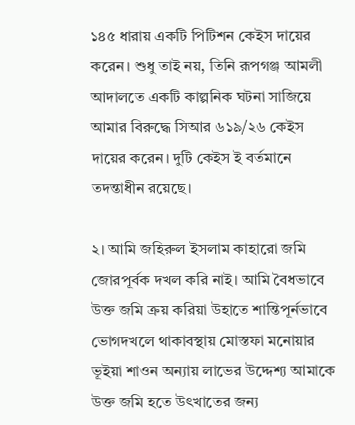১৪৫ ধারায় একটি পিটিশন কেইস দায়ের করেন। শুধু তাই নয়, তিনি রূপগঞ্জ আমলী আদালতে একটি কাল্পনিক ঘটনা সাজিয়ে আমার বিরুদ্ধে সিআর ৬১৯/২৬ কেইস দায়ের করেন। দুটি কেইস ই বর্তমানে তদন্তাধীন রয়েছে।

২। আমি জহিরুল ইসলাম কাহারো জমি জোরপূর্বক দখল করি নাই। আমি বৈধভাবে উক্ত জমি ক্রয় করিয়া উহাতে শান্তিপূর্নভাবে ভোগদখলে থাকাবস্থায় মোস্তফা মনোয়ার ভূইয়া শাওন অন্যায় লাভের উদ্দেশ্য আমাকে উক্ত জমি হতে উৎখাতের জন্য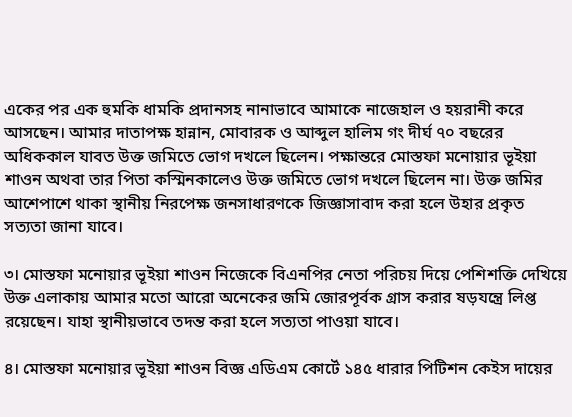একের পর এক হুমকি ধামকি প্রদানসহ নানাভাবে আমাকে নাজেহাল ও হয়রানী করে আসছেন। আমার দাতাপক্ষ হান্নান, মোবারক ও আব্দুল হালিম গং দীর্ঘ ৭০ বছরের অধিককাল যাবত উক্ত জমিতে ভোগ দখলে ছিলেন। পক্ষান্তরে মোস্তফা মনোয়ার ভূইয়া শাওন অথবা তার পিতা কস্মিনকালেও উক্ত জমিতে ভোগ দখলে ছিলেন না। উক্ত জমির আশেপাশে থাকা স্থানীয় নিরপেক্ষ জনসাধারণকে জিজ্ঞাসাবাদ করা হলে উহার প্রকৃত সত্যতা জানা যাবে।

৩। মোস্তফা মনোয়ার ভূইয়া শাওন নিজেকে বিএনপির নেতা পরিচয় দিয়ে পেশিশক্তি দেখিয়ে উক্ত এলাকায় আমার মতো আরো অনেকের জমি জোরপূর্বক গ্রাস করার ষড়যন্ত্রে লিপ্ত রয়েছেন। যাহা স্থানীয়ভাবে তদন্ত করা হলে সত্যতা পাওয়া যাবে।

৪। মোস্তফা মনোয়ার ভূইয়া শাওন বিজ্ঞ এডিএম কোর্টে ১৪৫ ধারার পিটিশন কেইস দায়ের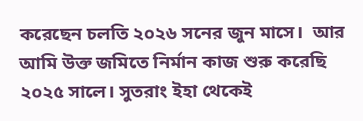করেছেন চলতি ২০২৬ সনের জুন মাসে।  আর আমি উক্ত জমিতে নির্মান কাজ শুরু করেছি ২০২৫ সালে। সুতরাং ইহা থেকেই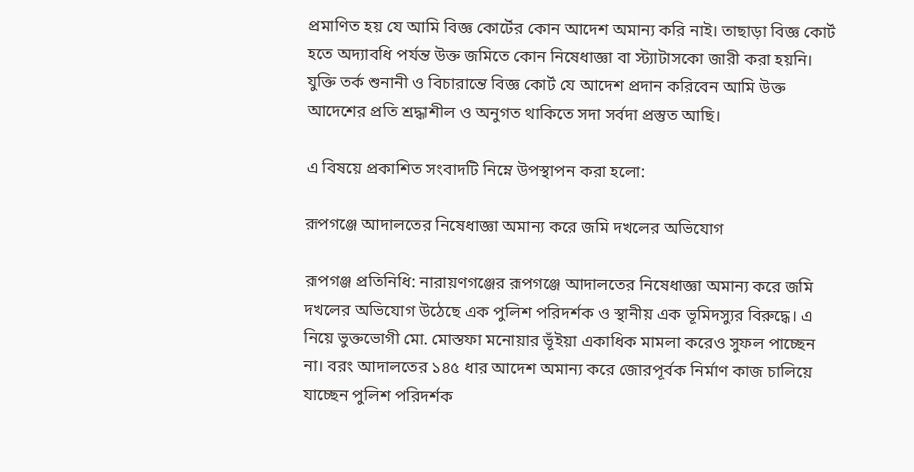প্রমাণিত হয় যে আমি বিজ্ঞ কোর্টের কোন আদেশ অমান্য করি নাই। তাছাড়া বিজ্ঞ কোর্ট হতে অদ্যাবধি পর্যন্ত উক্ত জমিতে কোন নিষেধাজ্ঞা বা স্ট্যাটাসকো জারী করা হয়নি। যুক্তি তর্ক শুনানী ও বিচারান্তে বিজ্ঞ কোর্ট যে আদেশ প্রদান করিবেন আমি উক্ত আদেশের প্রতি শ্রদ্ধাশীল ও অনুগত থাকিতে সদা সর্বদা প্রস্তুত আছি।

এ বিষয়ে প্রকাশিত সংবাদটি নিম্নে উপস্থাপন করা হলো:

রূপগঞ্জে আদালতের নিষেধাজ্ঞা অমান্য করে জমি দখলের অভিযোগ

রূপগঞ্জ প্রতিনিধি: নারায়ণগঞ্জের রূপগঞ্জে আদালতের নিষেধাজ্ঞা অমান্য করে জমি দখলের অভিযোগ উঠেছে এক পুলিশ পরিদর্শক ও স্থানীয় এক ভূমিদস্যুর বিরুদ্ধে। এ নিয়ে ভুক্তভোগী মো. মোস্তফা মনোয়ার ভূঁইয়া একাধিক মামলা করেও সুফল পাচ্ছেন না। বরং আদালতের ১৪৫ ধার আদেশ অমান্য করে জোরপূর্বক নির্মাণ কাজ চালিয়ে যাচ্ছেন পুলিশ পরিদর্শক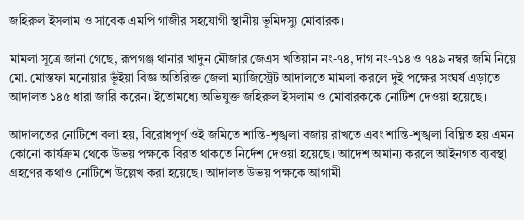জহিরুল ইসলাম ও সাবেক এমপি গাজীর সহযোগী স্থানীয় ভূমিদস্যু মোবারক।

মামলা সূত্রে জানা গেছে, রূপগঞ্জ থানার খাদুন মৌজার জেএস খতিয়ান নং-৭৪, দাগ নং-৭১৪ ও ৭৪৯ নম্বর জমি নিয়ে মো. মোস্তফা মনোয়ার ভূঁইয়া বিজ্ঞ অতিরিক্ত জেলা ম্যাজিস্ট্রেট আদালতে মামলা করলে দুই পক্ষের সংঘর্ষ এড়াতে আদালত ১৪৫ ধারা জারি করেন। ইতোমধ্যে অভিযুক্ত জহিরুল ইসলাম ও মোবারককে নোটিশ দেওয়া হয়েছে।

আদালতের নোটিশে বলা হয়, বিরোধপূর্ণ ওই জমিতে শান্তি-শৃঙ্খলা বজায় রাখতে এবং শান্তি-শৃঙ্খলা বিঘ্নিত হয় এমন কোনো কার্যক্রম থেকে উভয় পক্ষকে বিরত থাকতে নির্দেশ দেওয়া হয়েছে। আদেশ অমান্য করলে আইনগত ব্যবস্থা গ্রহণের কথাও নোটিশে উল্লেখ করা হয়েছে। আদালত উভয় পক্ষকে আগামী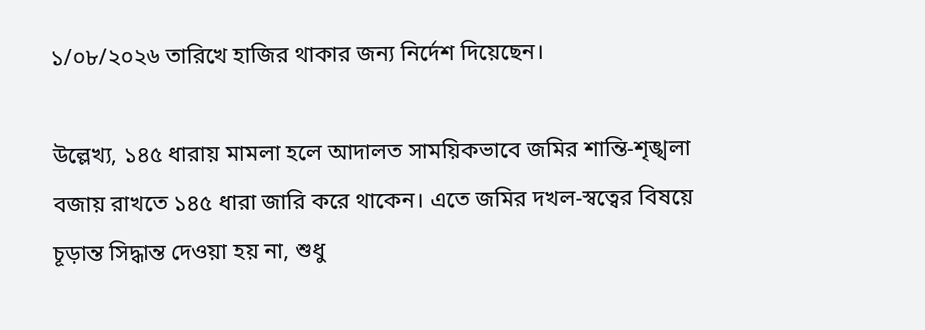১/০৮/২০২৬ তারিখে হাজির থাকার জন্য নির্দেশ দিয়েছেন।

উল্লেখ্য, ১৪৫ ধারায় মামলা হলে আদালত সাময়িকভাবে জমির শান্তি-শৃঙ্খলা বজায় রাখতে ১৪৫ ধারা জারি করে থাকেন। এতে জমির দখল-স্বত্বের বিষয়ে চূড়ান্ত সিদ্ধান্ত দেওয়া হয় না, শুধু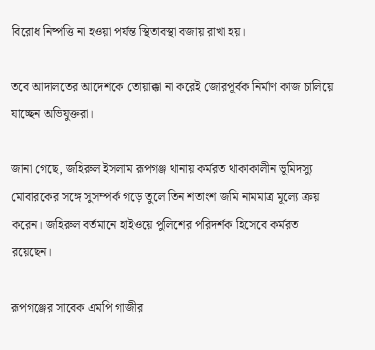বিরোধ নিষ্পত্তি না হওয়া পর্যন্ত স্থিতাবস্থা বজায় রাখা হয়।

তবে আদালতের আদেশকে তোয়াক্কা না করেই জোরপূর্বক নির্মাণ কাজ চালিয়ে যাচ্ছেন অভিযুক্তরা।

জানা গেছে, জহিরুল ইসলাম রূপগঞ্জ থানায় কর্মরত থাকাকালীন ভূমিদস্যু মোবারকের সঙ্গে সুসম্পর্ক গড়ে তুলে তিন শতাংশ জমি নামমাত্র মূল্যে ক্রয় করেন। জহিরুল বর্তমানে হাইওয়ে পুলিশের পরিদর্শক হিসেবে কর্মরত রয়েছেন।

রূপগঞ্জের সাবেক এমপি গাজীর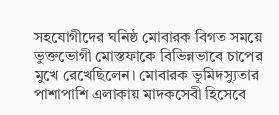সহযোগীদের ঘনিষ্ঠ মোবারক বিগত সময়ে ভুক্তভোগী মোস্তফাকে বিভিন্নভাবে চাপের মুখে রেখেছিলেন। মোবারক ভূমিদস্যুতার পাশাপাশি এলাকায় মাদকসেবী হিসেবে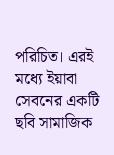পরিচিত। এরই মধ্যে ইয়াবা সেবনের একটি ছবি সামাজিক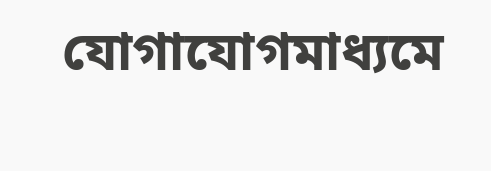যোগাযোগমাধ্যমে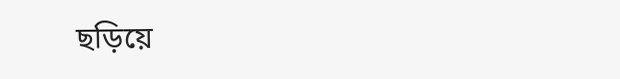ছড়িয়ে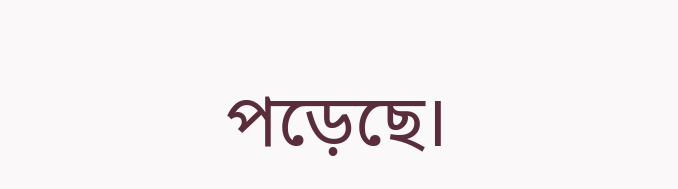পড়েছে।